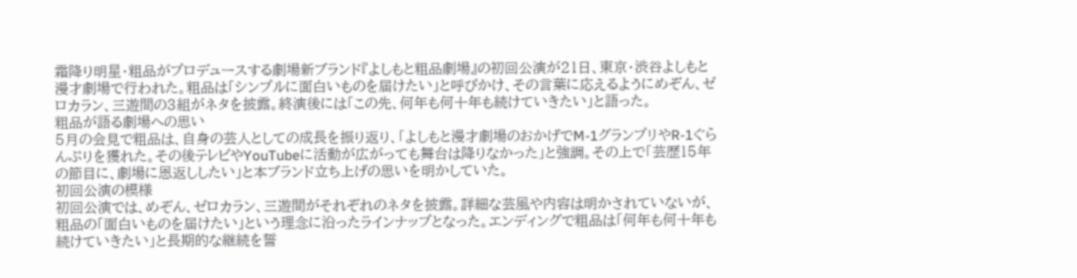霜降り明星・粗品がプロデュースする劇場新ブランド『よしもと粗品劇場』の初回公演が21日、東京・渋谷よしもと漫才劇場で行われた。粗品は「シンプルに面白いものを届けたい」と呼びかけ、その言葉に応えるようにめぞん、ゼロカラン、三遊間の3組がネタを披露。終演後には「この先、何年も何十年も続けていきたい」と語った。
粗品が語る劇場への思い
5月の会見で粗品は、自身の芸人としての成長を振り返り、「よしもと漫才劇場のおかげでM-1グランプリやR-1ぐらんぷりを獲れた。その後テレビやYouTubeに活動が広がっても舞台は降りなかった」と強調。その上で「芸歴15年の節目に、劇場に恩返ししたい」と本ブランド立ち上げの思いを明かしていた。
初回公演の模様
初回公演では、めぞん、ゼロカラン、三遊間がそれぞれのネタを披露。詳細な芸風や内容は明かされていないが、粗品の「面白いものを届けたい」という理念に沿ったラインナップとなった。エンディングで粗品は「何年も何十年も続けていきたい」と長期的な継続を誓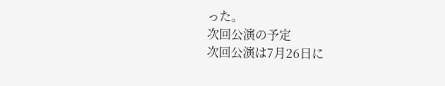った。
次回公演の予定
次回公演は7月26日に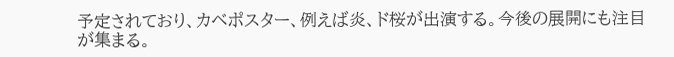予定されており、カベポスター、例えば炎、ド桜が出演する。今後の展開にも注目が集まる。